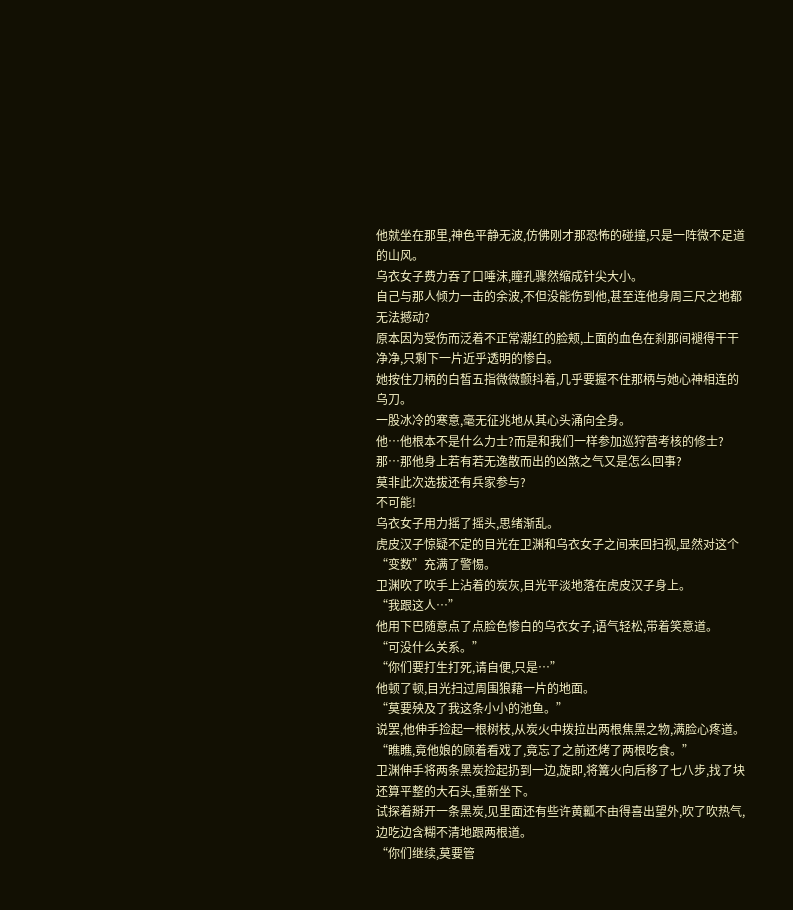他就坐在那里,神色平静无波,仿佛刚才那恐怖的碰撞,只是一阵微不足道的山风。
乌衣女子费力吞了口唾沫,瞳孔骤然缩成针尖大小。
自己与那人倾力一击的余波,不但没能伤到他,甚至连他身周三尺之地都无法撼动?
原本因为受伤而泛着不正常潮红的脸颊,上面的血色在刹那间褪得干干净净,只剩下一片近乎透明的惨白。
她按住刀柄的白皙五指微微颤抖着,几乎要握不住那柄与她心神相连的乌刀。
一股冰冷的寒意,毫无征兆地从其心头涌向全身。
他…他根本不是什么力士?而是和我们一样参加巡狩营考核的修士?
那…那他身上若有若无逸散而出的凶煞之气又是怎么回事?
莫非此次选拔还有兵家参与?
不可能!
乌衣女子用力摇了摇头,思绪渐乱。
虎皮汉子惊疑不定的目光在卫渊和乌衣女子之间来回扫视,显然对这个“变数”充满了警惕。
卫渊吹了吹手上沾着的炭灰,目光平淡地落在虎皮汉子身上。
“我跟这人…”
他用下巴随意点了点脸色惨白的乌衣女子,语气轻松,带着笑意道。
“可没什么关系。”
“你们要打生打死,请自便,只是…”
他顿了顿,目光扫过周围狼藉一片的地面。
“莫要殃及了我这条小小的池鱼。”
说罢,他伸手捡起一根树枝,从炭火中拨拉出两根焦黑之物,满脸心疼道。
“瞧瞧,竟他娘的顾着看戏了,竟忘了之前还烤了两根吃食。”
卫渊伸手将两条黑炭捡起扔到一边,旋即,将篝火向后移了七八步,找了块还算平整的大石头,重新坐下。
试探着掰开一条黑炭,见里面还有些许黄瓤不由得喜出望外,吹了吹热气,边吃边含糊不清地跟两根道。
“你们继续,莫要管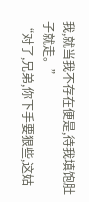我,就当我不存在便是,待我填饱肚子就走。”
“对了,兄弟,你下手要狠些,这姑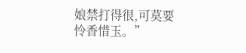娘禁打得很,可莫要怜香惜玉。”